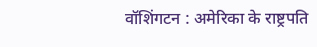वॉशिंगटन : अमेरिका के राष्ट्रपति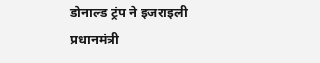डोनाल्ड ट्रंप ने इजराइली प्रधानमंत्री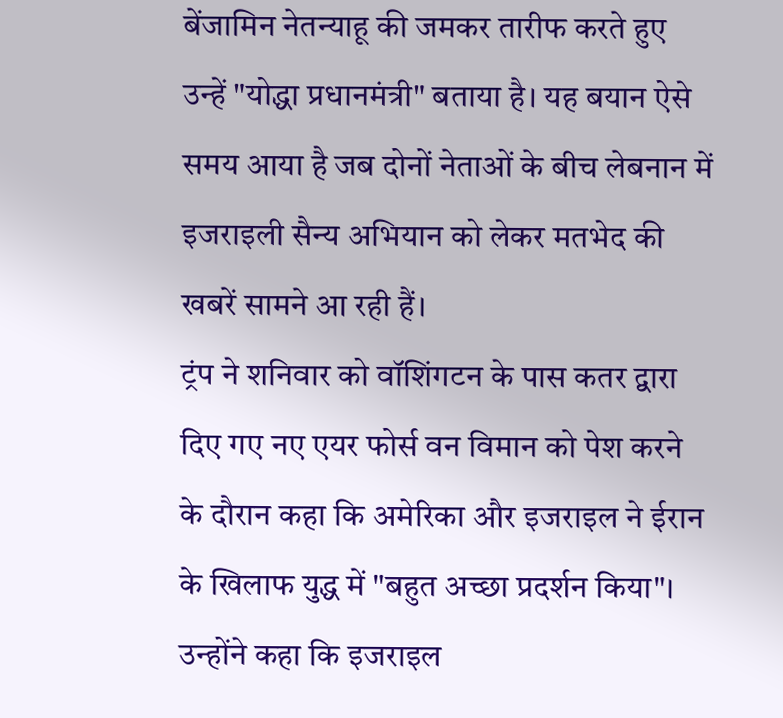बेंजामिन नेतन्याहू की जमकर तारीफ करते हुए उन्हें "योद्धा प्रधानमंत्री" बताया है। यह बयान ऐसे समय आया है जब दोनों नेताओं के बीच लेबनान में इजराइली सैन्य अभियान को लेकर मतभेद की खबरें सामने आ रही हैं।
ट्रंप ने शनिवार को वॉशिंगटन के पास कतर द्वारा दिए गए नए एयर फोर्स वन विमान को पेश करने के दौरान कहा कि अमेरिका और इजराइल ने ईरान के खिलाफ युद्ध में "बहुत अच्छा प्रदर्शन किया"। उन्होंने कहा कि इजराइल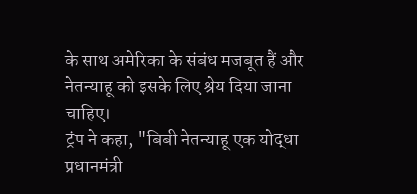के साथ अमेरिका के संबंध मजबूत हैं और नेतन्याहू को इसके लिए श्रेय दिया जाना चाहिए।
ट्रंप ने कहा, "बिबी नेतन्याहू एक योद्धा प्रधानमंत्री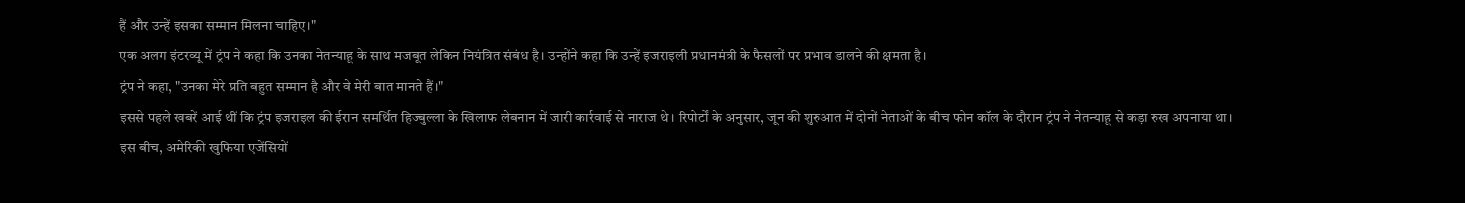हैं और उन्हें इसका सम्मान मिलना चाहिए।"
एक अलग इंटरव्यू में ट्रंप ने कहा कि उनका नेतन्याहू के साथ मजबूत लेकिन नियंत्रित संबंध है। उन्होंने कहा कि उन्हें इजराइली प्रधानमंत्री के फैसलों पर प्रभाव डालने की क्षमता है।
ट्रंप ने कहा, "उनका मेरे प्रति बहुत सम्मान है और वे मेरी बात मानते हैं।"
इससे पहले खबरें आई थीं कि ट्रंप इजराइल की ईरान समर्थित हिज्बुल्ला के खिलाफ लेबनान में जारी कार्रवाई से नाराज थे। रिपोर्टों के अनुसार, जून की शुरुआत में दोनों नेताओं के बीच फोन कॉल के दौरान ट्रंप ने नेतन्याहू से कड़ा रुख अपनाया था।
इस बीच, अमेरिकी खुफिया एजेंसियों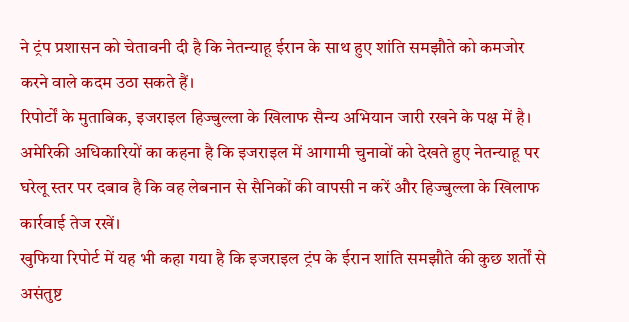ने ट्रंप प्रशासन को चेतावनी दी है कि नेतन्याहू ईरान के साथ हुए शांति समझौते को कमजोर करने वाले कदम उठा सकते हैं।
रिपोर्टों के मुताबिक, इजराइल हिज्बुल्ला के खिलाफ सैन्य अभियान जारी रखने के पक्ष में है। अमेरिकी अधिकारियों का कहना है कि इजराइल में आगामी चुनावों को देखते हुए नेतन्याहू पर घरेलू स्तर पर दबाव है कि वह लेबनान से सैनिकों की वापसी न करें और हिज्बुल्ला के खिलाफ कार्रवाई तेज रखें।
खुफिया रिपोर्ट में यह भी कहा गया है कि इजराइल ट्रंप के ईरान शांति समझौते की कुछ शर्तों से असंतुष्ट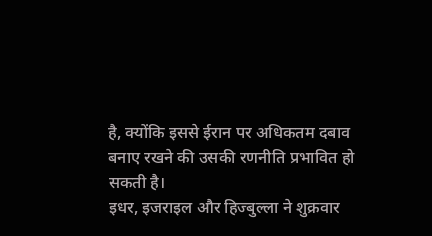है, क्योंकि इससे ईरान पर अधिकतम दबाव बनाए रखने की उसकी रणनीति प्रभावित हो सकती है।
इधर, इजराइल और हिज्बुल्ला ने शुक्रवार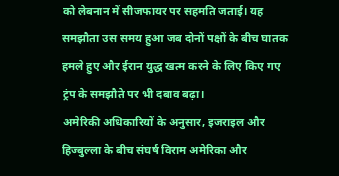को लेबनान में सीजफायर पर सहमति जताई। यह समझौता उस समय हुआ जब दोनों पक्षों के बीच घातक हमले हुए और ईरान युद्ध खत्म करने के लिए किए गए ट्रंप के समझौते पर भी दबाव बढ़ा।
अमेरिकी अधिकारियों के अनुसार, इजराइल और हिज्बुल्ला के बीच संघर्ष विराम अमेरिका और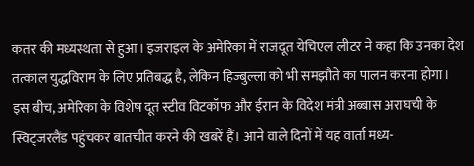कतर की मध्यस्थता से हुआ। इजराइल के अमेरिका में राजदूत येचिएल लीटर ने कहा कि उनका देश तत्काल युद्धविराम के लिए प्रतिबद्ध है, लेकिन हिज्बुल्ला को भी समझौते का पालन करना होगा।
इस बीच, अमेरिका के विशेष दूत स्टीव विटकॉफ और ईरान के विदेश मंत्री अब्बास अराघची के स्विट्जरलैंड पहुंचकर बातचीत करने की खबरें हैं। आने वाले दिनों में यह वार्ता मध्य-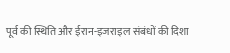पूर्व की स्थिति और ईरान-इजराइल संबंधों की दिशा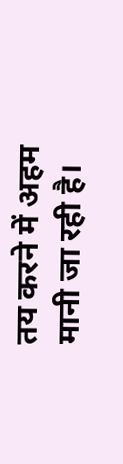तय करने में अहम मानी जा रही है।